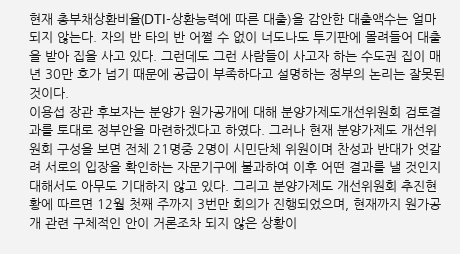현재 총부채상환비율(DTI-상환능력에 따른 대출)을 감안한 대출액수는 얼마 되지 않는다. 자의 반 타의 반 어쩔 수 없이 너도나도 투기판에 몰려들어 대출을 받아 집을 사고 있다. 그런데도 그런 사람들이 사고자 하는 수도권 집이 매년 30만 호가 넘기 때문에 공급이 부족하다고 설명하는 정부의 논리는 잘못된 것이다.
이용섭 장관 후보자는 분양가 원가공개에 대해 분양가제도개선위원회 검토결과를 토대로 정부안을 마련하겠다고 하였다. 그러나 현재 분양가제도 개선위원회 구성을 보면 전체 21명중 2명이 시민단체 위원이며 찬성과 반대가 엇갈려 서로의 입장을 확인하는 자문기구에 불과하여 이후 어떤 결과를 낼 것인지 대해서도 아무도 기대하지 않고 있다. 그리고 분양가제도 개선위원회 추진현황에 따르면 12월 첫째 주까지 3번만 회의가 진행되었으며, 현재까지 원가공개 관련 구체적인 안이 거론조차 되지 않은 상황이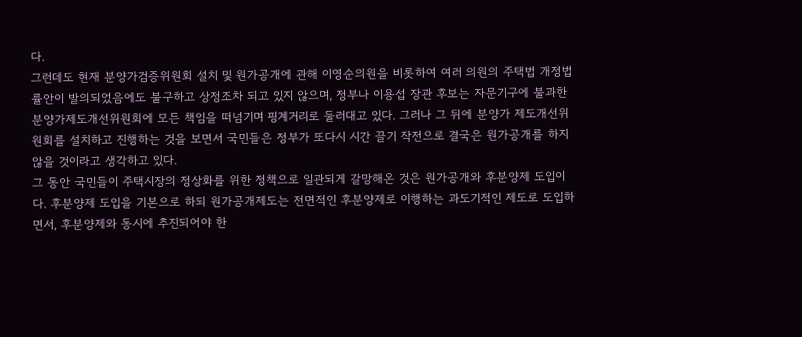다.
그런데도 현재 분양가검증위원회 설치 및 원가공개에 관해 이영순의원을 비롯하여 여러 의원의 주택법 개정법률안이 발의되었음에도 불구하고 상정조차 되고 있지 않으며, 정부나 이용섭 장관 후보는 자문기구에 불과한 분양가제도개선위원회에 모든 책임을 떠넘기며 핑계거리로 둘러대고 있다. 그러나 그 뒤에 분양가 제도개선위원회를 설치하고 진행하는 것을 보면서 국민들은 정부가 또다시 시간 끌기 작전으로 결국은 원가공개를 하지 않을 것이라고 생각하고 있다.
그 동안 국민들이 주택시장의 정상화를 위한 정책으로 일관되게 갈망해온 것은 원가공개와 후분양제 도입이다. 후분양제 도입을 기본으로 하되 원가공개제도는 전면적인 후분양제로 이행하는 과도기적인 제도로 도입하면서, 후분양제와 동시에 추진되어야 한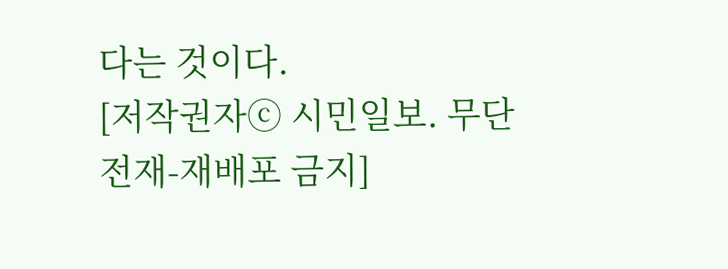다는 것이다.
[저작권자ⓒ 시민일보. 무단전재-재배포 금지]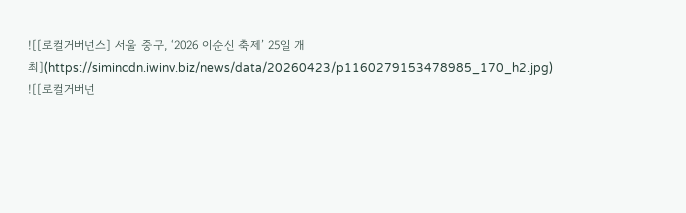![[로컬거버넌스] 서울 중구, ‘2026 이순신 축제’ 25일 개최](https://simincdn.iwinv.biz/news/data/20260423/p1160279153478985_170_h2.jpg)
![[로컬거버넌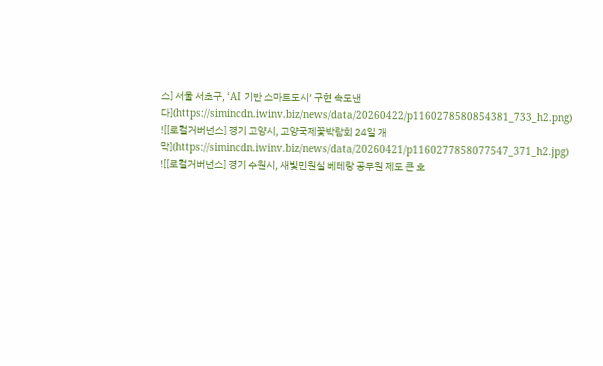스] 서울 서초구, ‘AI 기반 스마트도시’ 구현 속도낸다](https://simincdn.iwinv.biz/news/data/20260422/p1160278580854381_733_h2.png)
![[로컬거버넌스] 경기 고양시, 고양국제꽃박람회 24일 개막](https://simincdn.iwinv.biz/news/data/20260421/p1160277858077547_371_h2.jpg)
![[로컬거버넌스] 경기 수원시, 새빛민원실 베테랑 공무원 제도 큰 호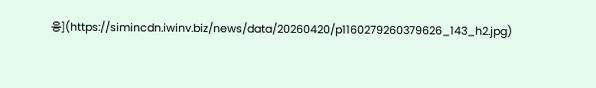응](https://simincdn.iwinv.biz/news/data/20260420/p1160279260379626_143_h2.jpg)